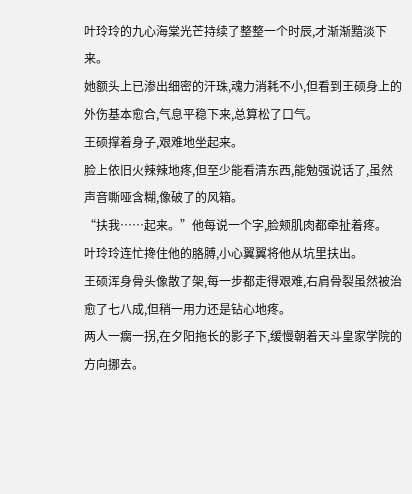叶玲玲的九心海棠光芒持续了整整一个时辰,才渐渐黯淡下来。
她额头上已渗出细密的汗珠,魂力消耗不小,但看到王硕身上的外伤基本愈合,气息平稳下来,总算松了口气。
王硕撑着身子,艰难地坐起来。
脸上依旧火辣辣地疼,但至少能看清东西,能勉强说话了,虽然声音嘶哑含糊,像破了的风箱。
“扶我……起来。”他每说一个字,脸颊肌肉都牵扯着疼。
叶玲玲连忙搀住他的胳膊,小心翼翼将他从坑里扶出。
王硕浑身骨头像散了架,每一步都走得艰难,右肩骨裂虽然被治愈了七八成,但稍一用力还是钻心地疼。
两人一瘸一拐,在夕阳拖长的影子下,缓慢朝着天斗皇家学院的方向挪去。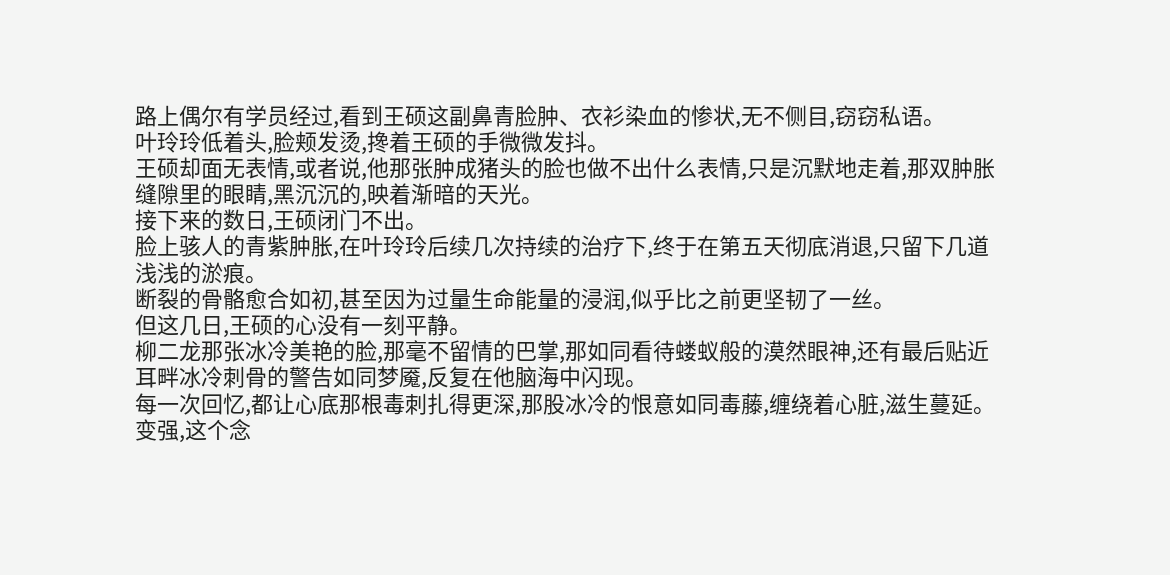路上偶尔有学员经过,看到王硕这副鼻青脸肿、衣衫染血的惨状,无不侧目,窃窃私语。
叶玲玲低着头,脸颊发烫,搀着王硕的手微微发抖。
王硕却面无表情,或者说,他那张肿成猪头的脸也做不出什么表情,只是沉默地走着,那双肿胀缝隙里的眼睛,黑沉沉的,映着渐暗的天光。
接下来的数日,王硕闭门不出。
脸上骇人的青紫肿胀,在叶玲玲后续几次持续的治疗下,终于在第五天彻底消退,只留下几道浅浅的淤痕。
断裂的骨骼愈合如初,甚至因为过量生命能量的浸润,似乎比之前更坚韧了一丝。
但这几日,王硕的心没有一刻平静。
柳二龙那张冰冷美艳的脸,那毫不留情的巴掌,那如同看待蝼蚁般的漠然眼神,还有最后贴近耳畔冰冷刺骨的警告如同梦魇,反复在他脑海中闪现。
每一次回忆,都让心底那根毒刺扎得更深,那股冰冷的恨意如同毒藤,缠绕着心脏,滋生蔓延。
变强,这个念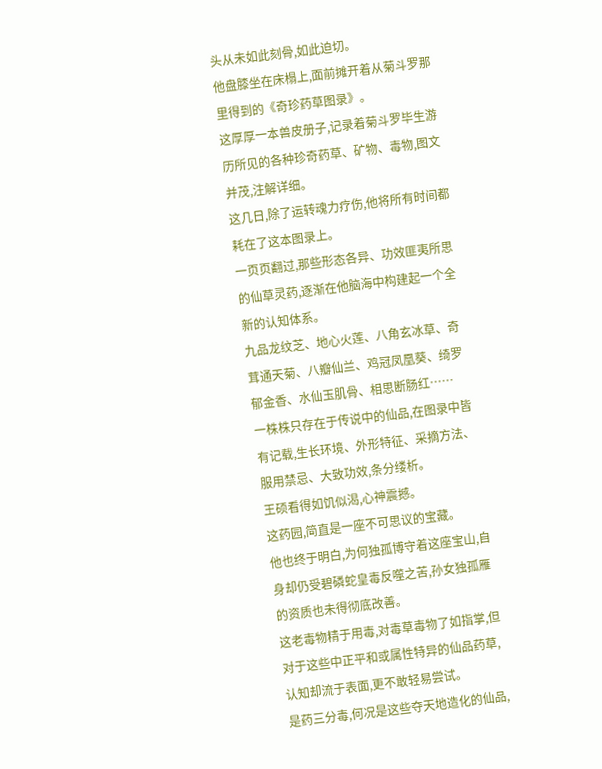头从未如此刻骨,如此迫切。
他盘膝坐在床榻上,面前摊开着从菊斗罗那里得到的《奇珍药草图录》。
这厚厚一本兽皮册子,记录着菊斗罗毕生游历所见的各种珍奇药草、矿物、毒物,图文并茂,注解详细。
这几日,除了运转魂力疗伤,他将所有时间都耗在了这本图录上。
一页页翻过,那些形态各异、功效匪夷所思的仙草灵药,逐渐在他脑海中构建起一个全新的认知体系。
九品龙纹芝、地心火莲、八角玄冰草、奇茸通天菊、八瓣仙兰、鸡冠凤凰葵、绮罗郁金香、水仙玉肌骨、相思断肠红……
一株株只存在于传说中的仙品,在图录中皆有记载,生长环境、外形特征、采摘方法、服用禁忌、大致功效,条分缕析。
王硕看得如饥似渴,心神震撼。
这药园,简直是一座不可思议的宝藏。
他也终于明白,为何独孤博守着这座宝山,自身却仍受碧磷蛇皇毒反噬之苦,孙女独孤雁的资质也未得彻底改善。
这老毒物精于用毒,对毒草毒物了如指掌,但对于这些中正平和或属性特异的仙品药草,认知却流于表面,更不敢轻易尝试。
是药三分毒,何况是这些夺天地造化的仙品,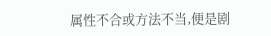属性不合或方法不当,便是剧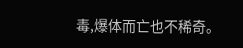毒,爆体而亡也不稀奇。